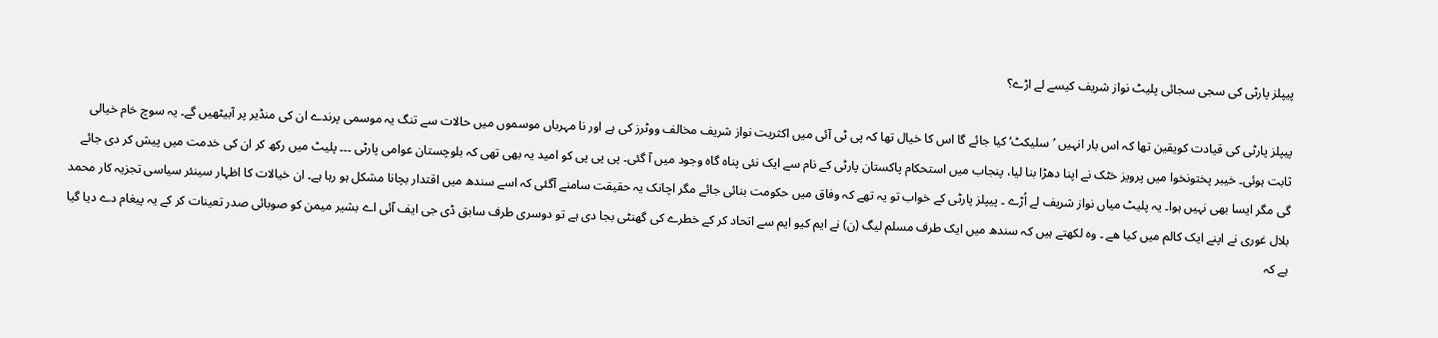پیپلز پارٹی کی سجی سجائی پلیٹ نواز شریف کیسے لے اڑے؟

پیپلز پارٹی کی قیادت کویقین تھا کہ اس بار انہیں ’سلیکٹ‘ کیا جائے گا اس کا خیال تھا کہ پی ٹی آئی میں اکثریت نواز شریف مخالف ووٹرز کی ہے اور نا مہرباں موسموں میں حالات سے تنگ یہ موسمی پرندے ان کی منڈیر پر آبیٹھیں گے۔ یہ سوچ خام خیالی ثابت ہوئی۔ خیبر پختونخوا میں پرویز خٹک نے اپنا دھڑا بنا لیا، پنجاب میں استحکام پاکستان پارٹی کے نام سے ایک نئی پناہ گاہ وجود میں آ گئی۔ پی پی پی کو امید یہ بھی تھی کہ بلوچستان عوامی پارٹی ۔۔۔ پلیٹ میں رکھ کر ان کی خدمت میں پیش کر دی جائے گی مگر ایسا بھی نہیں ہوا۔ یہ پلیٹ میاں نواز شریف لے اُڑے ۔ پیپلز پارٹی کے خواب تو یہ تھے کہ وفاق میں حکومت بنائی جائے مگر اچانک یہ حقیقت سامنے آگئی کہ اسے سندھ میں اقتدار بچانا مشکل ہو رہا ہے۔ ان خیالات کا اظہار سینئر سیاسی تجزیہ کار محمد بلال غوری نے اپنے ایک کالم میں کیا ھے ۔ وہ لکھتے ہیں کہ سندھ میں ایک طرف مسلم لیگ (ن) نے ایم کیو ایم سے اتحاد کر کے خطرے کی گھنٹی بجا دی ہے تو دوسری طرف سابق ڈی جی ایف آئی اے بشیر میمن کو صوبائی صدر تعینات کر کے یہ پیغام دے دیا گیا ہے کہ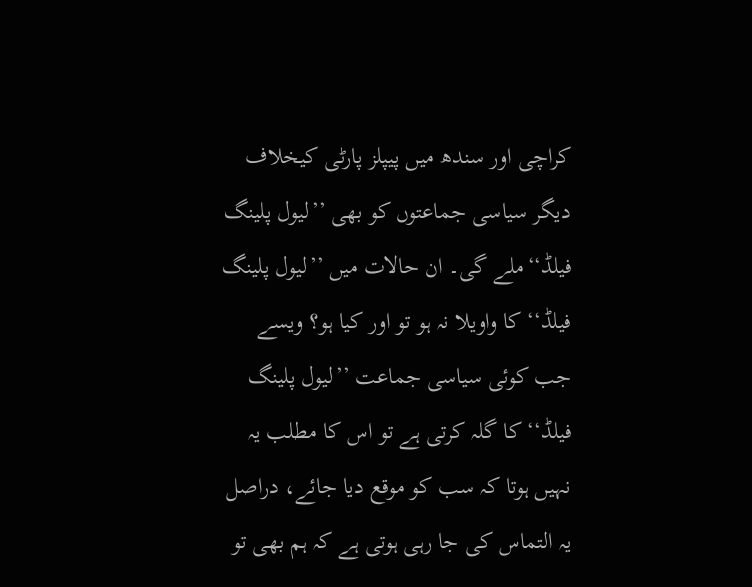کراچی اور سندھ میں پیپلز پارٹی کیخلاف دیگر سیاسی جماعتوں کو بھی ’’لیول پلینگ فیلڈ‘‘ملے گی۔ ان حالات میں ’’لیول پلینگ فیلڈ‘‘ کا واویلا نہ ہو تو اور کیا ہو؟ ویسے جب کوئی سیاسی جماعت ’’لیول پلینگ فیلڈ‘‘ کا گلہ کرتی ہے تو اس کا مطلب یہ نہیں ہوتا کہ سب کو موقع دیا جائے، دراصل یہ التماس کی جا رہی ہوتی ہے کہ ہم بھی تو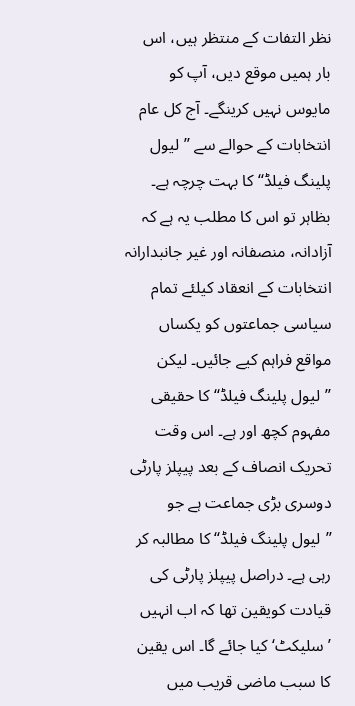نظر التفات کے منتظر ہیں، اس بار ہمیں موقع دیں، آپ کو مایوس نہیں کرینگے۔ آج کل عام انتخابات کے حوالے سے ’’لیول پلینگ فیلڈ‘‘ کا بہت چرچہ ہے۔ بظاہر تو اس کا مطلب یہ ہے کہ آزادانہ، منصفانہ اور غیر جانبدارانہ انتخابات کے انعقاد کیلئے تمام سیاسی جماعتوں کو یکساں مواقع فراہم کیے جائیں۔ لیکن ’’لیول پلینگ فیلڈ‘‘ کا حقیقی مفہوم کچھ اور ہے۔ اس وقت تحریک انصاف کے بعد پیپلز پارٹی دوسری بڑی جماعت ہے جو ’’لیول پلینگ فیلڈ‘‘ کا مطالبہ کر رہی ہے۔ دراصل پیپلز پارٹی کی قیادت کویقین تھا کہ اب انہیں ’سلیکٹ‘ کیا جائے گا۔ اس یقین کا سبب ماضی قریب میں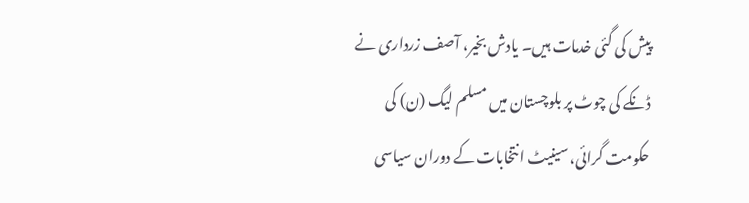پیش کی گئی خدمات ہیں۔ یادش بخیر، آصف زرداری نے ڈنکے کی چوٹ پر بلوچستان میں مسلم لیگ (ن) کی حکومت گرائی، سینیٹ انتخابات کے دوران سیاسی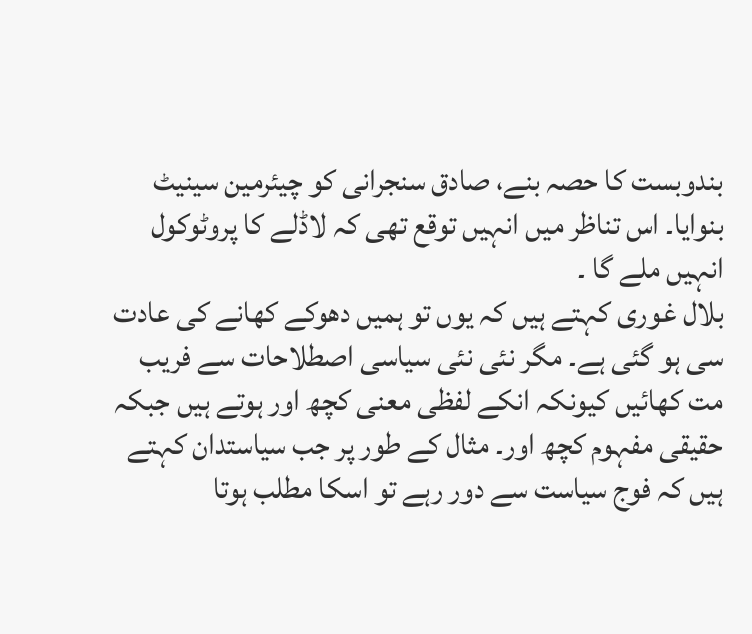بندوبست کا حصہ بنے، صادق سنجرانی کو چیئرمین سینیٹ بنوایا۔ اس تناظر میں انہیں توقع تھی کہ لاڈلے کا پروٹوکول انہیں ملے گا ۔
بلال غوری کہتے ہیں کہ یوں تو ہمیں دھوکے کھانے کی عادت سی ہو گئی ہے۔ مگر نئی نئی سیاسی اصطلاحات سے فریب مت کھائیں کیونکہ انکے لفظی معنی کچھ اور ہوتے ہیں جبکہ حقیقی مفہوم کچھ اور۔ مثال کے طور پر جب سیاستدان کہتے ہیں کہ فوج سیاست سے دور رہے تو اسکا مطلب ہوتا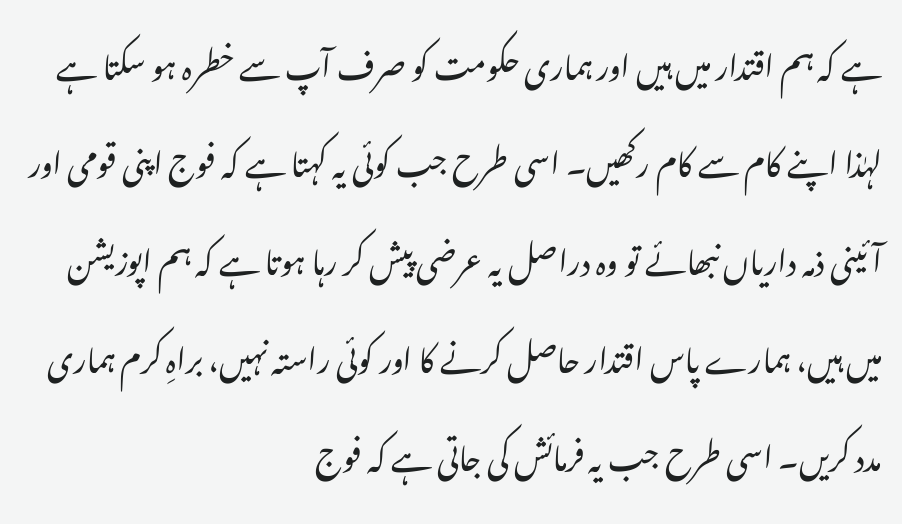ہے کہ ہم اقتدار میں ہیں اور ہماری حکومت کو صرف آپ سے خطرہ ہو سکتا ہے لہٰذا اپنے کام سے کام رکھیں۔ اسی طرح جب کوئی یہ کہتا ہے کہ فوج اپنی قومی اور آئینی ذمہ داریاں نبھائے تو وہ دراصل یہ عرضی پیش کر رہا ہوتا ہے کہ ہم اپوزیشن میں ہیں، ہمارے پاس اقتدار حاصل کرنے کا اور کوئی راستہ نہیں، براہِ کرم ہماری مدد کریں۔ اسی طرح جب یہ فرمائش کی جاتی ہے کہ فوج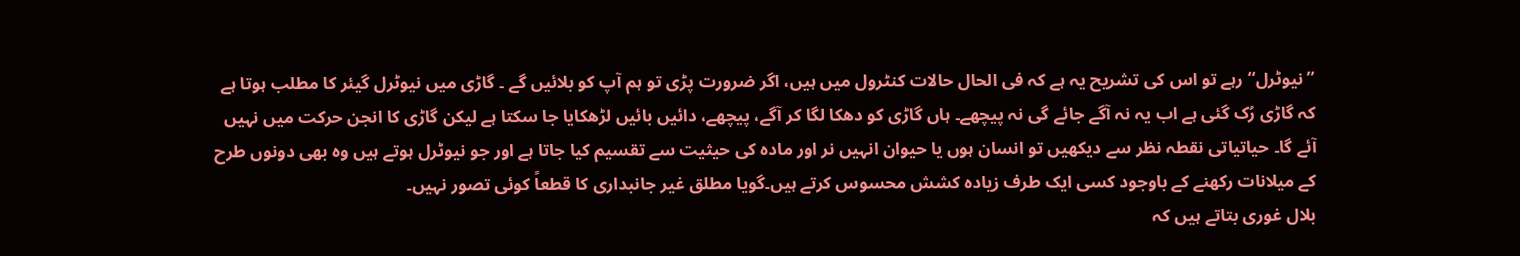’’نیوٹرل‘‘ رہے تو اس کی تشریح یہ ہے کہ فی الحال حالات کنٹرول میں ہیں، اگر ضرورت پڑی تو ہم آپ کو بلائیں گے ۔ گاڑی میں نیوٹرل گیئر کا مطلب ہوتا ہے کہ گاڑی رُک گئی ہے اب یہ نہ آگے جائے گی نہ پیچھے۔ ہاں گاڑی کو دھکا لگا کر آگے، پیچھے، دائیں بائیں لڑھکایا جا سکتا ہے لیکن گاڑی کا انجن حرکت میں نہیں آئے گا۔ حیاتیاتی نقطہ نظر سے دیکھیں تو انسان ہوں یا حیوان انہیں نر اور مادہ کی حیثیت سے تقسیم کیا جاتا ہے اور جو نیوٹرل ہوتے ہیں وہ بھی دونوں طرح کے میلانات رکھنے کے باوجود کسی ایک طرف زیادہ کشش محسوس کرتے ہیں۔گویا مطلق غیر جانبداری کا قطعاً کوئی تصور نہیں۔
بلال غوری بتاتے ہیں کہ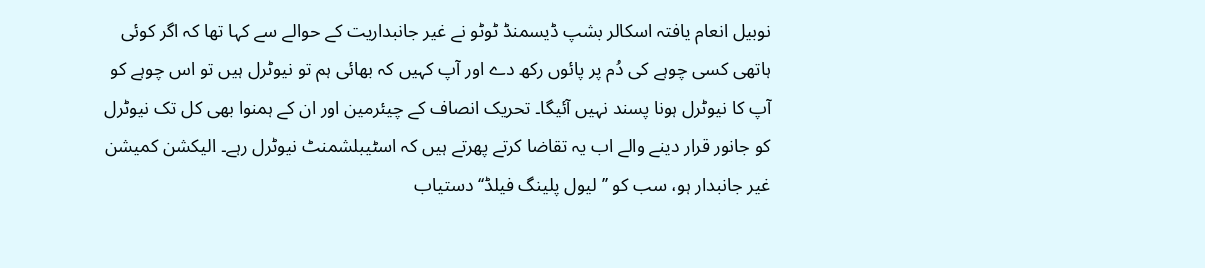نوبیل انعام یافتہ اسکالر بشپ ڈیسمنڈ ٹوٹو نے غیر جانبداریت کے حوالے سے کہا تھا کہ اگر کوئی ہاتھی کسی چوہے کی دُم پر پائوں رکھ دے اور آپ کہیں کہ بھائی ہم تو نیوٹرل ہیں تو اس چوہے کو آپ کا نیوٹرل ہونا پسند نہیں آئیگا۔ تحریک انصاف کے چیئرمین اور ان کے ہمنوا بھی کل تک نیوٹرل کو جانور قرار دینے والے اب یہ تقاضا کرتے پھرتے ہیں کہ اسٹیبلشمنٹ نیوٹرل رہے۔ الیکشن کمیشن غیر جانبدار ہو، سب کو ’’لیول پلینگ فیلڈ‘‘ دستیاب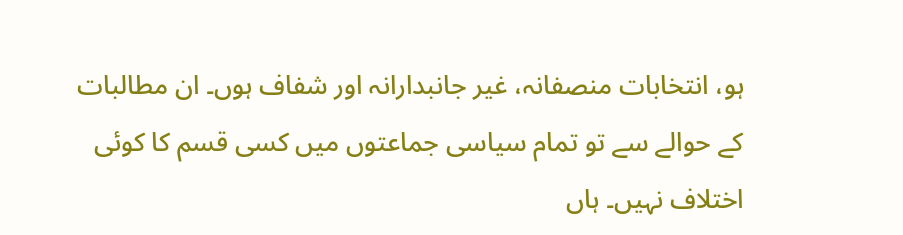ہو، انتخابات منصفانہ، غیر جانبدارانہ اور شفاف ہوں۔ ان مطالبات کے حوالے سے تو تمام سیاسی جماعتوں میں کسی قسم کا کوئی اختلاف نہیں۔ ہاں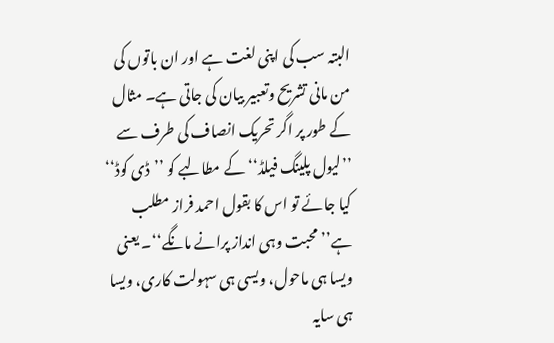البتہ سب کی اپنی لغت ہے اور ان باتوں کی من مانی تشریح وتعبیر بیان کی جاتی ہے۔ مثال کے طور پر اگر تحریک انصاف کی طرف سے ’’لیول پلینگ فیلڈ‘‘ کے مطالبے کو ’’ڈی کوڈ‘‘ کیا جائے تو اس کا بقول احمد فراز مطلب ہے’’محبت وہی انداز پرانے مانگے‘‘۔ یعنی ویسا ہی ماحول، ویسی ہی سہولت کاری، ویسا ہی سایہ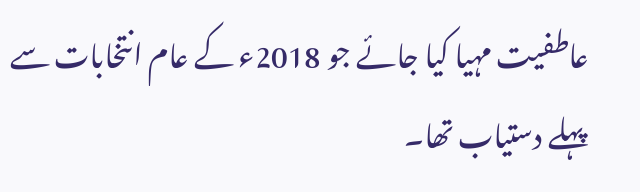عاطفیت مہیا کیا جائے جو 2018ء کے عام انتخابات سے پہلے دستیاب تھا۔